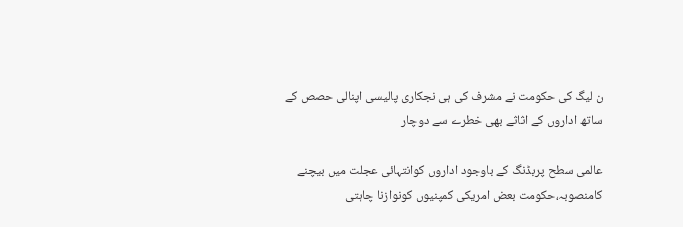ن لیگ کی حکومت نے مشرف کی ہی نجکاری پالیسی اپنالی حصص کے ساتھ اداروں کے اثاثے بھی خطرے سے دوچار

عالمی سطح پربڈنگ کے باوجود اداروں کوانتہائی عجلت میں بیچنے کامنصوبہ،حکومت بعض امریکی کمپنیوں کونوازنا چاہتی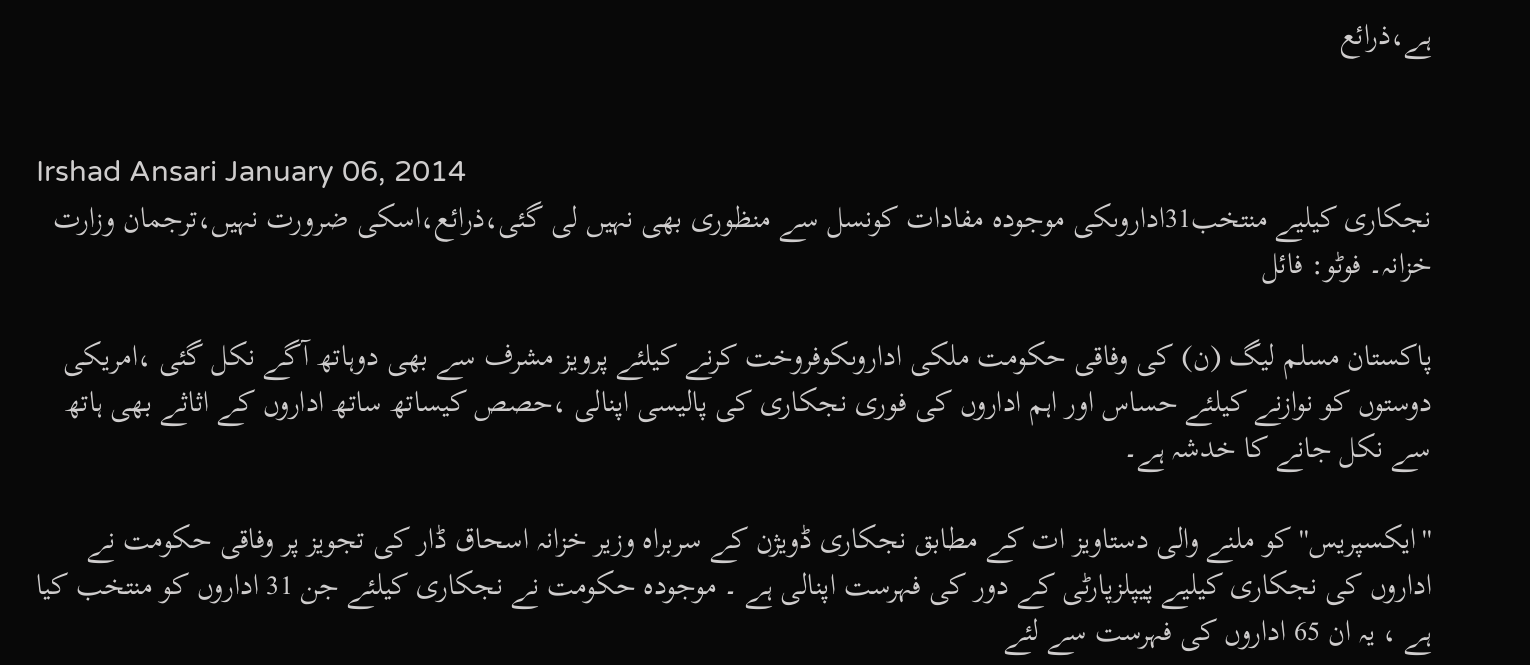ہے،ذرائع


Irshad Ansari January 06, 2014
نجکاری کیلیے منتخب31اداروںکی موجودہ مفادات کونسل سے منظوری بھی نہیں لی گئی،ذرائع،اسکی ضرورت نہیں،ترجمان وزارت خزانہ۔ فوٹو: فائل

پاکستان مسلم لیگ (ن) کی وفاقی حکومت ملکی اداروںکوفروخت کرنے کیلئے پرویز مشرف سے بھی دوہاتھ آگے نکل گئی ،امریکی دوستوں کو نوازنے کیلئے حساس اور اہم اداروں کی فوری نجکاری کی پالیسی اپنالی ،حصص کیساتھ ساتھ اداروں کے اثاثے بھی ہاتھ سے نکل جانے کا خدشہ ہے۔

''ایکسپریس'' کو ملنے والی دستاویز ات کے مطابق نجکاری ڈویژن کے سربراہ وزیر خزانہ اسحاق ڈار کی تجویز پر وفاقی حکومت نے اداروں کی نجکاری کیلیے پیپلزپارٹی کے دور کی فہرست اپنالی ہے ۔ موجودہ حکومت نے نجکاری کیلئے جن 31 اداروں کو منتخب کیا ہے ، یہ ان 65 اداروں کی فہرست سے لئے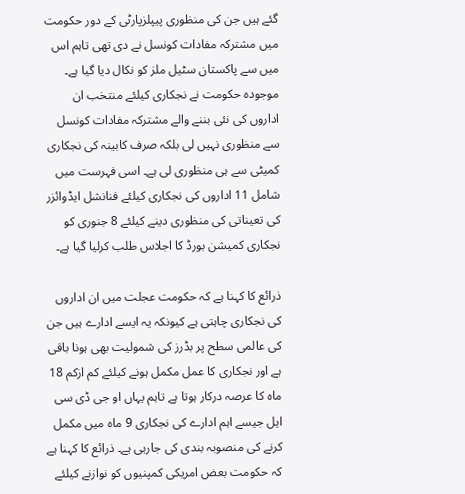گئے ہیں جن کی منظوری پیپلزپارٹی کے دور حکومت میں مشترکہ مفادات کونسل نے دی تھی تاہم اس میں سے پاکستان سٹیل ملز کو نکال دیا گیا ہے۔ موجودہ حکومت نے نجکاری کیلئے منتخب ان اداروں کی نئی بننے والے مشترکہ مفادات کونسل سے منظوری نہیں لی بلکہ صرف کابینہ کی نجکاری کمیٹی سے ہی منظوری لی ہے۔ اسی فہرست میں شامل 11 اداروں کی نجکاری کیلئے فنانشل ایڈوائزر کی تعیناتی کی منظوری دینے کیلئے 8 جنوری کو نجکاری کمیشن بورڈ کا اجلاس طلب کرلیا گیا ہے۔

ذرائع کا کہنا ہے کہ حکومت عجلت میں ان اداروں کی نجکاری چاہتی ہے کیونکہ یہ ایسے ادارے ہیں جن کی عالمی سطح پر بڈرز کی شمولیت بھی ہونا باقی ہے اور نجکاری کا عمل مکمل ہونے کیلئے کم ازکم 18 ماہ کا عرصہ درکار ہوتا ہے تاہم یہاں او جی ڈی سی ایل جیسے اہم ادارے کی نجکاری 9 ماہ میں مکمل کرنے کی منصوبہ بندی کی جارہی ہے۔ ذرائع کا کہنا ہے کہ حکومت بعض امریکی کمپنیوں کو نوازنے کیلئے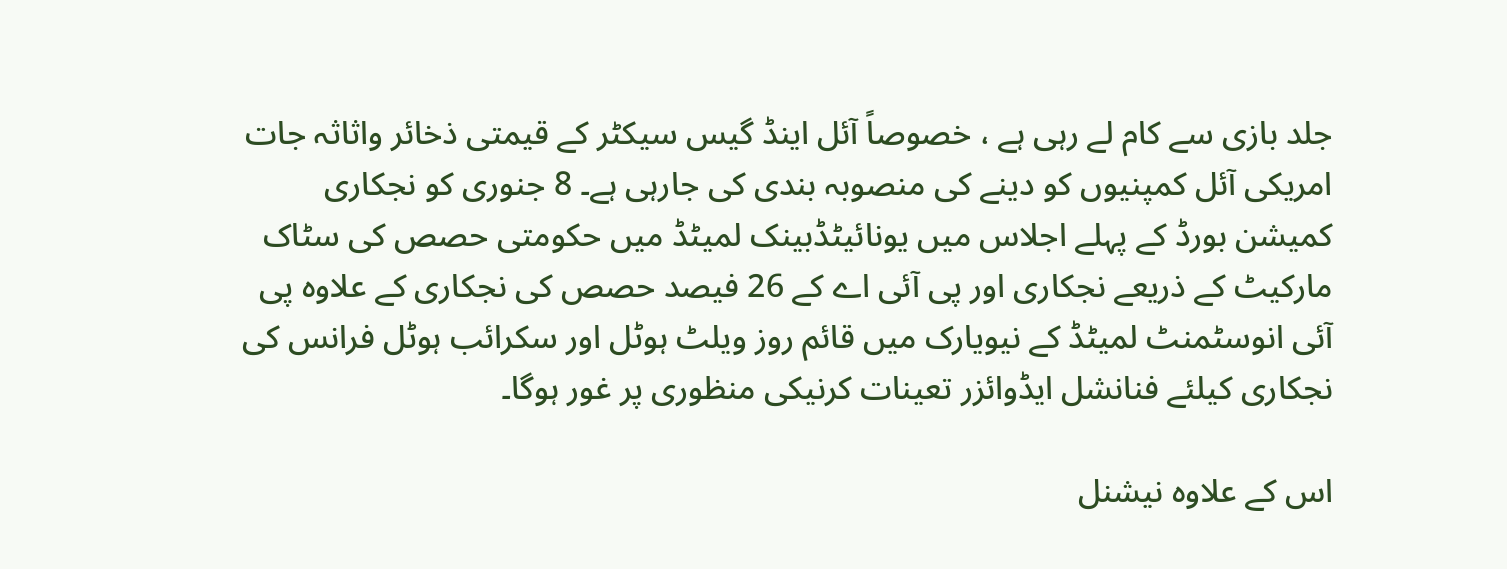جلد بازی سے کام لے رہی ہے ، خصوصاً آئل اینڈ گیس سیکٹر کے قیمتی ذخائر واثاثہ جات امریکی آئل کمپنیوں کو دینے کی منصوبہ بندی کی جارہی ہے۔ 8 جنوری کو نجکاری کمیشن بورڈ کے پہلے اجلاس میں یونائیٹڈبینک لمیٹڈ میں حکومتی حصص کی سٹاک مارکیٹ کے ذریعے نجکاری اور پی آئی اے کے 26 فیصد حصص کی نجکاری کے علاوہ پی آئی انوسٹمنٹ لمیٹڈ کے نیویارک میں قائم روز ویلٹ ہوٹل اور سکرائب ہوٹل فرانس کی نجکاری کیلئے فنانشل ایڈوائزر تعینات کرنیکی منظوری پر غور ہوگا۔

اس کے علاوہ نیشنل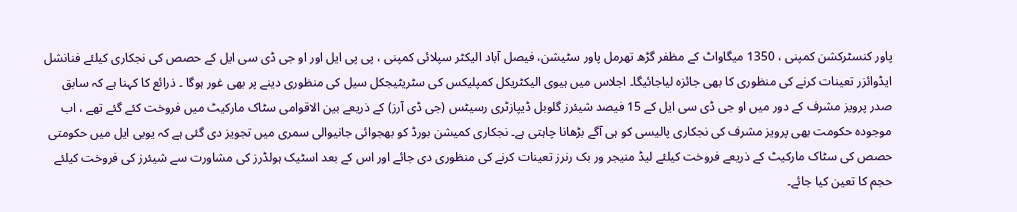پاور کنسٹرکشن کمپنی ، 1350 میگاواٹ کے مظفر گڑھ تھرمل پاور سٹیشن، فیصل آباد الیکٹر سپلائی کمپنی ، پی پی ایل اور او جی ڈی سی ایل کے حصص کی نجکاری کیلئے فنانشل ایڈوائزر تعینات کرنے کی منظوری کا بھی جائزہ لیاجائیگا۔ اجلاس میں ہیوی الیکٹریکل کمپلیکس کی سٹریٹیجکل سیل کی منظوری دینے پر بھی غور ہوگا ۔ ذرائع کا کہنا ہے کہ سابق صدر پرویز مشرف کے دور میں او جی ڈی سی ایل کے 15 فیصد شیئرز گلوبل ڈیپازٹری رسیٹس (جی ڈی آرز) کے ذریعے بین الاقوامی سٹاک مارکیٹ میں فروخت کئے گئے تھے ، اب موجودہ حکومت بھی پرویز مشرف کی نجکاری پالیسی کو ہی آگے بڑھانا چاہتی ہے۔ نجکاری کمیشن بورڈ کو بھجوائی جانیوالی سمری میں تجویز دی گئی ہے کہ یوبی ایل میں حکومتی حصص کی سٹاک مارکیٹ کے ذریعے فروخت کیلئے لیڈ منیجر ور بک رنرز تعینات کرنے کی منظوری دی جائے اور اس کے بعد اسٹیک ہولڈرز کی مشاورت سے شیئرز کی فروخت کیلئے حجم کا تعین کیا جائے۔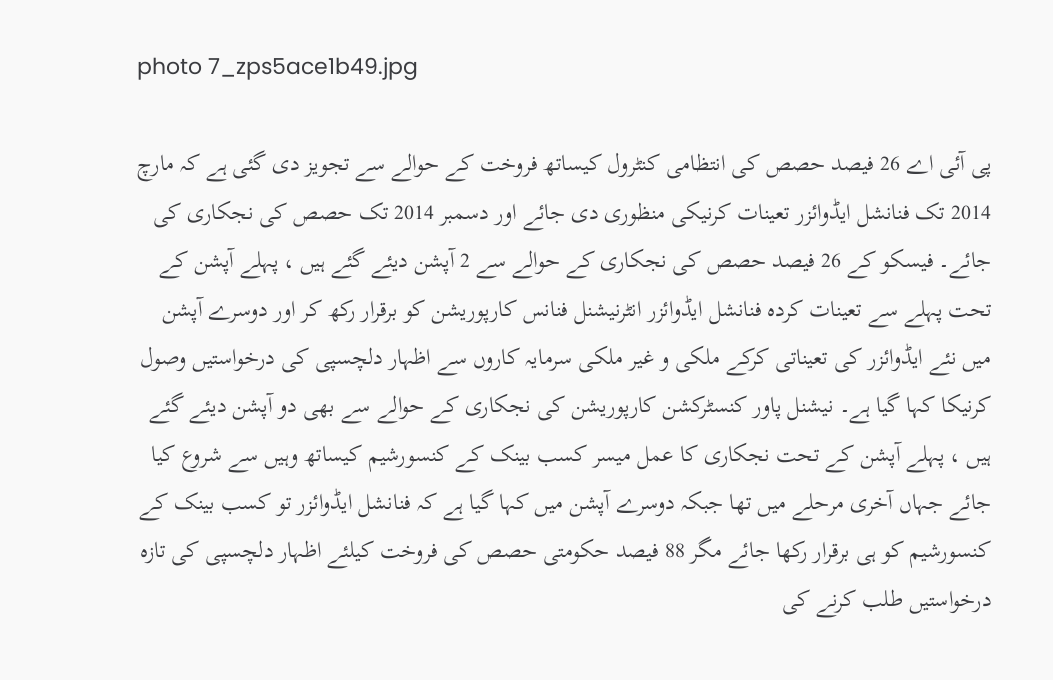photo 7_zps5ace1b49.jpg

پی آئی اے 26 فیصد حصص کی انتظامی کنٹرول کیساتھ فروخت کے حوالے سے تجویز دی گئی ہے کہ مارچ 2014 تک فنانشل ایڈوائزر تعینات کرنیکی منظوری دی جائے اور دسمبر 2014 تک حصص کی نجکاری کی جائے۔ فیسکو کے 26 فیصد حصص کی نجکاری کے حوالے سے 2 آپشن دیئے گئے ہیں ، پہلے آپشن کے تحت پہلے سے تعینات کردہ فنانشل ایڈوائزر انٹرنیشنل فنانس کارپوریشن کو برقرار رکھ کر اور دوسرے آپشن میں نئے ایڈوائزر کی تعیناتی کرکے ملکی و غیر ملکی سرمایہ کاروں سے اظہار دلچسپی کی درخواستیں وصول کرنیکا کہا گیا ہے۔ نیشنل پاور کنسٹرکشن کارپوریشن کی نجکاری کے حوالے سے بھی دو آپشن دیئے گئے ہیں ، پہلے آپشن کے تحت نجکاری کا عمل میسر کسب بینک کے کنسورشیم کیساتھ وہیں سے شروع کیا جائے جہاں آخری مرحلے میں تھا جبکہ دوسرے آپشن میں کہا گیا ہے کہ فنانشل ایڈوائزر تو کسب بینک کے کنسورشیم کو ہی برقرار رکھا جائے مگر 88 فیصد حکومتی حصص کی فروخت کیلئے اظہار دلچسپی کی تازہ درخواستیں طلب کرنے کی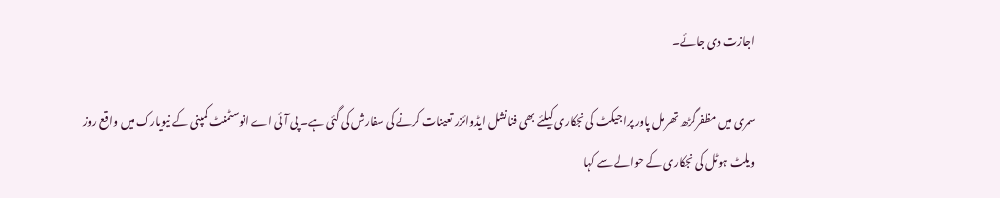اجازت دی جائے۔

سمری میں مظفرگڑھ تھرمل پاور پراجیکٹ کی نجکاری کیلئے بھی فنانشل ایڈوائزر تعینات کرنے کی سفارش کی گئی ہے۔ پی آئی اے انوسٹمنٹ کمپنی کے نیویارک میں واقع روز ویلٹ ہوٹل کی نجکاری کے حوالے سے کہا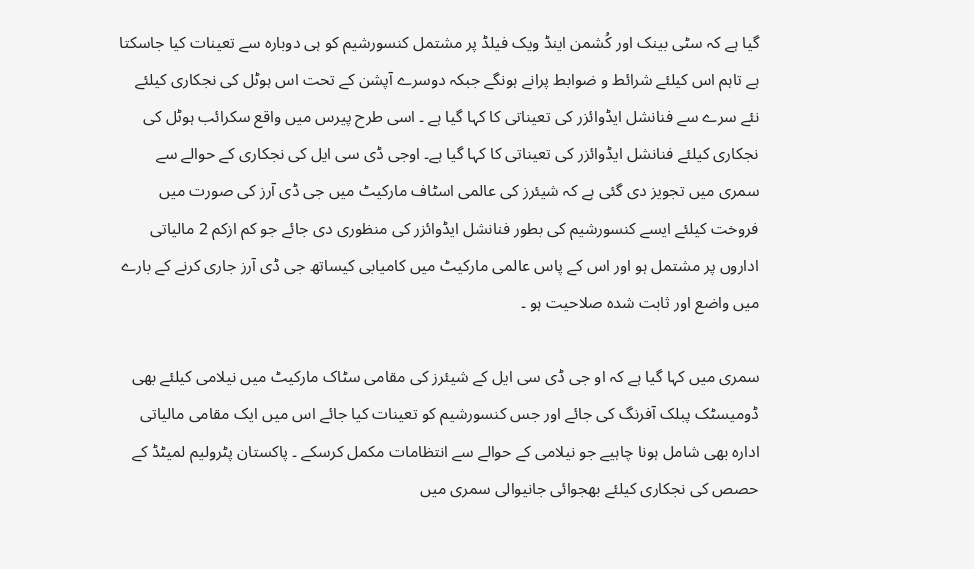گیا ہے کہ سٹی بینک اور کُشمن اینڈ ویک فیلڈ پر مشتمل کنسورشیم کو ہی دوبارہ سے تعینات کیا جاسکتا ہے تاہم اس کیلئے شرائط و ضوابط پرانے ہونگے جبکہ دوسرے آپشن کے تحت اس ہوٹل کی نجکاری کیلئے نئے سرے سے فنانشل ایڈوائزر کی تعیناتی کا کہا گیا ہے ۔ اسی طرح پیرس میں واقع سکرائب ہوٹل کی نجکاری کیلئے فنانشل ایڈوائزر کی تعیناتی کا کہا گیا ہے۔ اوجی ڈی سی ایل کی نجکاری کے حوالے سے سمری میں تجویز دی گئی ہے کہ شیئرز کی عالمی اسٹاف مارکیٹ میں جی ڈی آرز کی صورت میں فروخت کیلئے ایسے کنسورشیم کی بطور فنانشل ایڈوائزر کی منظوری دی جائے جو کم ازکم 2 مالیاتی اداروں پر مشتمل ہو اور اس کے پاس عالمی مارکیٹ میں کامیابی کیساتھ جی ڈی آرز جاری کرنے کے بارے میں واضع اور ثابت شدہ صلاحیت ہو ۔

سمری میں کہا گیا ہے کہ او جی ڈی سی ایل کے شیئرز کی مقامی سٹاک مارکیٹ میں نیلامی کیلئے بھی ڈومیسٹک پبلک آفرنگ کی جائے اور جس کنسورشیم کو تعینات کیا جائے اس میں ایک مقامی مالیاتی ادارہ بھی شامل ہونا چاہیے جو نیلامی کے حوالے سے انتظامات مکمل کرسکے ۔ پاکستان پٹرولیم لمیٹڈ کے حصص کی نجکاری کیلئے بھجوائی جانیوالی سمری میں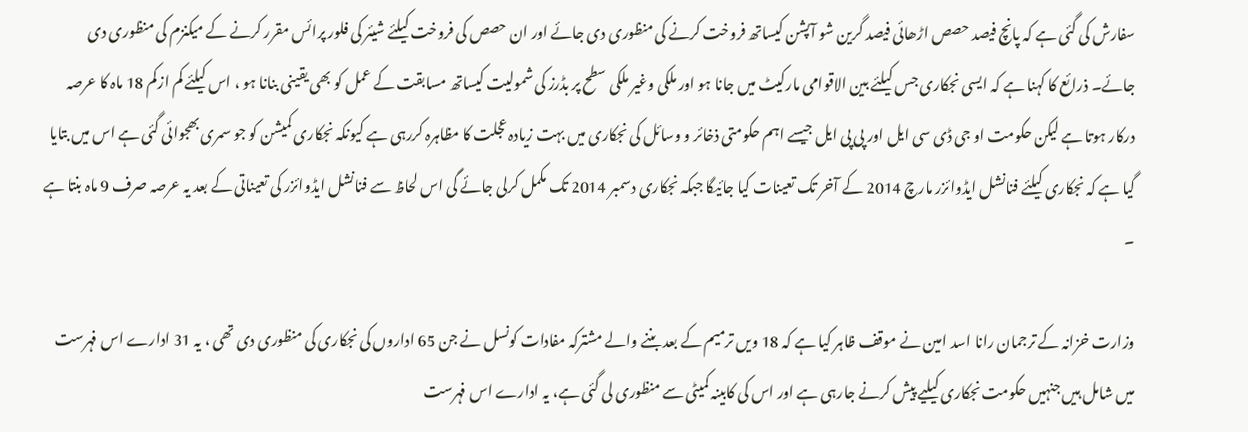سفارش کی گئی ہے کہ پانچ فیصد حصص اڑھائی فیصد گرین شو آپشن کیساتھ فروخت کرنے کی منظوری دی جائے اور ان حصص کی فروخت کیلئے شیئر کی فلور پرائس مقرر کرنے کے میکنزم کی منظوری دی جائے۔ ذرائع کا کہنا ہے کہ ایسی نجکاری جس کیلئے بین الاقوامی مارکیٹ میں جانا ہو اور ملکی وغیر ملکی سطح پر بڈرز کی شمولیت کیساتھ مسابقت کے عمل کو بھی یقینی بنانا ہو ، اس کیلئے کم ازکم 18 ماہ کا عرصہ درکار ہوتا ہے لیکن حکومت او جی ڈی سی ایل اور پی پی ایل جیسے اہم حکومتی ذخائر و وسائل کی نجکاری میں بہت زیادہ عجلت کا مظاہرہ کررہی ہے کیونکہ نجکاری کمیشن کو جو سمری بھجوائی گئی ہے اس میں بتایا گیا ہے کہ نجکاری کیلئے فنانشل ایڈوائزر مارچ 2014 کے آخر تک تعینات کیا جائیگا جبکہ نجکاری دسمبر 2014 تک مکمل کرلی جائے گی اس لحاظ سے فنانشل ایڈوائزر کی تعیناتی کے بعد یہ عرصہ صرف 9 ماہ بنتا ہے ۔

وزارت خزانہ کے ترجمان رانا اسد امین نے موقف ظاہر کیا ہے کہ 18 ویں ترمیم کے بعد بننے والے مشترکہ مفادات کونسل نے جن 65 اداروں کی نجکاری کی منظوری دی تھی ، یہ 31 ادارے اس فہرست میں شامل ہیں جنہیں حکومت نجکاری کیلیے پیش کرنے جارہی ہے اور اس کی کابینہ کمیٹی سے منظوری لی گئی ہے، یہ ادارے اس فہرست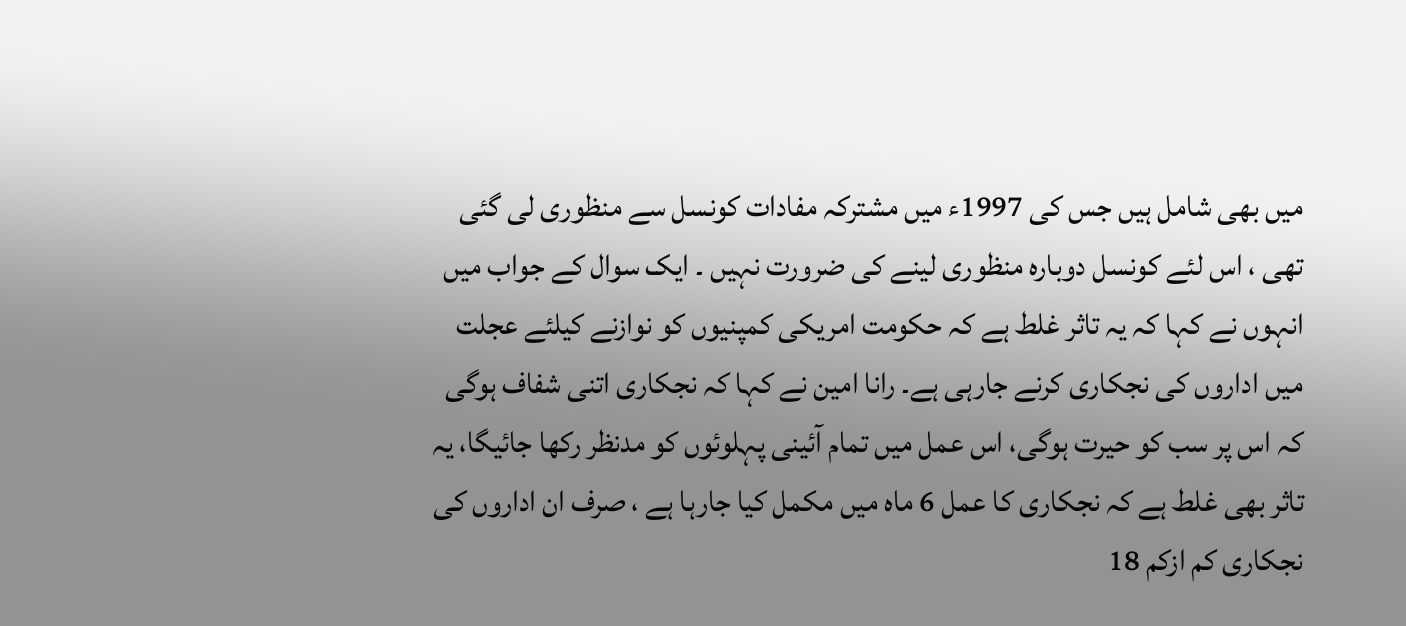میں بھی شامل ہیں جس کی 1997ء میں مشترکہ مفادات کونسل سے منظوری لی گئی تھی ، اس لئے کونسل دوبارہ منظوری لینے کی ضرورت نہیں ۔ ایک سوال کے جواب میں انہوں نے کہا کہ یہ تاثر غلط ہے کہ حکومت امریکی کمپنیوں کو نوازنے کیلئے عجلت میں اداروں کی نجکاری کرنے جارہی ہے۔ رانا امین نے کہا کہ نجکاری اتنی شفاف ہوگی کہ اس پر سب کو حیرت ہوگی، اس عمل میں تمام آئینی پہلوئوں کو مدنظر رکھا جائیگا، یہ تاثر بھی غلط ہے کہ نجکاری کا عمل 6 ماہ میں مکمل کیا جارہا ہے ، صرف ان اداروں کی نجکاری کم ازکم 18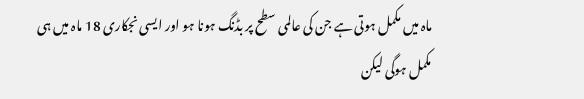ماہ میں مکمل ہوتی ہے جن کی عالمی سطح پر بڈنگ ہونا ہو اور ایسی نجکاری 18 ماہ میں ہی مکمل ہوگی لیکن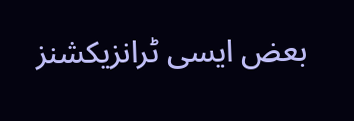بعض ایسی ٹرانزیکشنز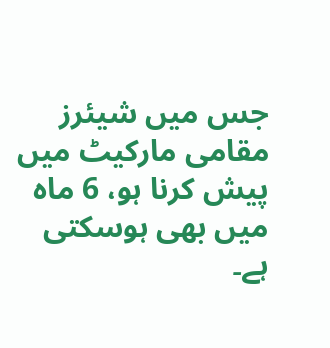جس میں شیئرز مقامی مارکیٹ میں پیش کرنا ہو، 6 ماہ میں بھی ہوسکتی ہے۔